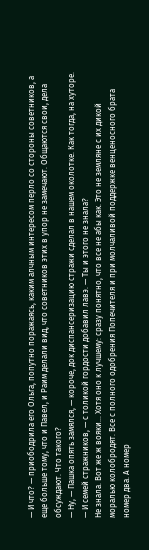— И что? — приободрила его Ольга, попутно поражаясь, каким алчным интересом перло со стороны советников, а еще больше тому, что и Павел, и Раим делали вид, что советников этих в упор не замечают. Общаются свои, дела обсуждают. Что такого?
— Ну, — Пашка опять замялся, — короче, док диспансеризацию стражи сделал в нашем околотке. Как тогда, на хуторе.
— И семей стражников, — с толикой гордости добавил лавэ. — Ты и этого не знала?
Не знала. Вот же ж вояки… Хотя оно к лучшему: сразу понятно, что все не абы как. Это не земляне с их дикой моралью колобродят. Все с полного одобрения Попечителя и при молчаливой поддержке венценосного брата номер два. А номер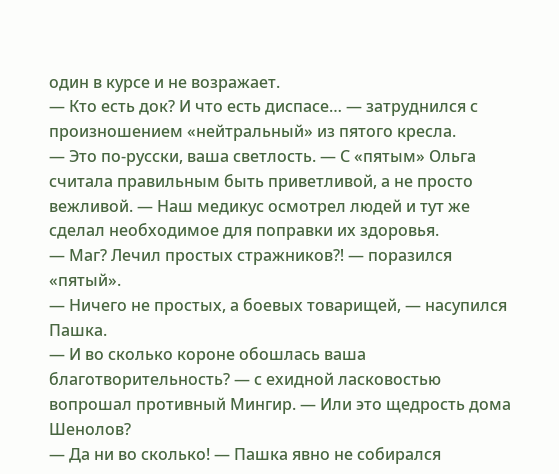один в курсе и не возражает.
— Кто есть док? И что есть диспасе… — затруднился с произношением «нейтральный» из пятого кресла.
— Это по-русски, ваша светлость. — С «пятым» Ольга считала правильным быть приветливой, а не просто вежливой. — Наш медикус осмотрел людей и тут же сделал необходимое для поправки их здоровья.
— Маг? Лечил простых стражников⁈ — поразился «пятый».
— Ничего не простых, а боевых товарищей, — насупился Пашка.
— И во сколько короне обошлась ваша благотворительность? — с ехидной ласковостью вопрошал противный Мингир. — Или это щедрость дома Шенолов?
— Да ни во сколько! — Пашка явно не собирался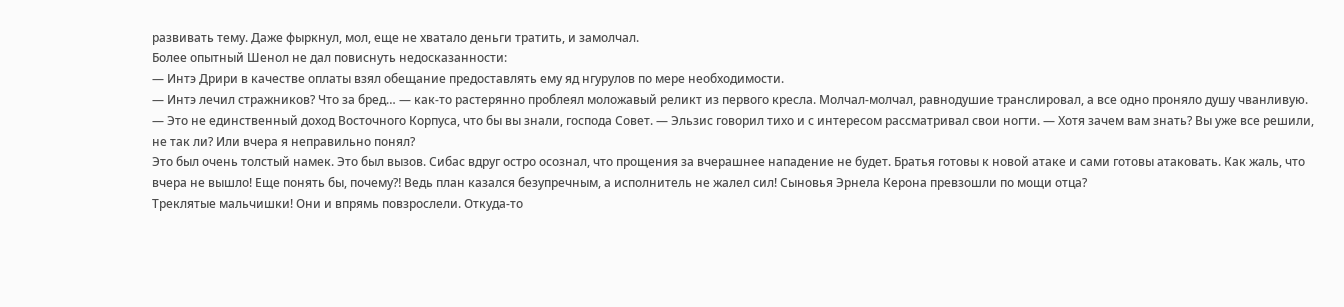развивать тему. Даже фыркнул, мол, еще не хватало деньги тратить, и замолчал.
Более опытный Шенол не дал повиснуть недосказанности:
— Интэ Дрири в качестве оплаты взял обещание предоставлять ему яд нгурулов по мере необходимости.
— Интэ лечил стражников? Что за бред… — как-то растерянно проблеял моложавый реликт из первого кресла. Молчал-молчал, равнодушие транслировал, а все одно проняло душу чванливую.
— Это не единственный доход Восточного Корпуса, что бы вы знали, господа Совет. — Эльзис говорил тихо и с интересом рассматривал свои ногти. — Хотя зачем вам знать? Вы уже все решили, не так ли? Или вчера я неправильно понял?
Это был очень толстый намек. Это был вызов. Сибас вдруг остро осознал, что прощения за вчерашнее нападение не будет. Братья готовы к новой атаке и сами готовы атаковать. Как жаль, что вчера не вышло! Еще понять бы, почему⁈ Ведь план казался безупречным, а исполнитель не жалел сил! Сыновья Эрнела Керона превзошли по мощи отца?
Треклятые мальчишки! Они и впрямь повзрослели. Откуда-то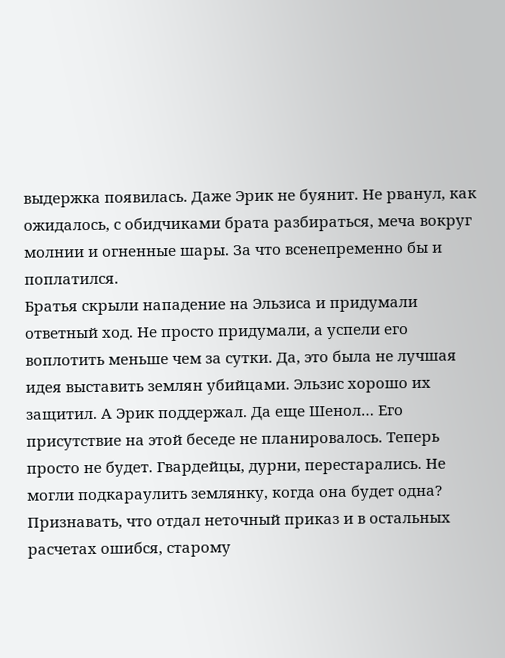выдержка появилась. Даже Эрик не буянит. Не рванул, как ожидалось, с обидчиками брата разбираться, меча вокруг молнии и огненные шары. За что всенепременно бы и поплатился.
Братья скрыли нападение на Эльзиса и придумали ответный ход. Не просто придумали, а успели его воплотить меньше чем за сутки. Да, это была не лучшая идея выставить землян убийцами. Эльзис хорошо их защитил. А Эрик поддержал. Да еще Шенол… Его присутствие на этой беседе не планировалось. Теперь просто не будет. Гвардейцы, дурни, перестарались. Не могли подкараулить землянку, когда она будет одна? Признавать, что отдал неточный приказ и в остальных расчетах ошибся, старому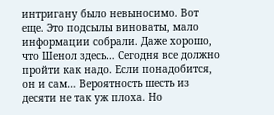интригану было невыносимо. Вот еще. Это подсылы виноваты, мало информации собрали. Даже хорошо, что Шенол здесь… Сегодня все должно пройти как надо. Если понадобится, он и сам… Вероятность шесть из десяти не так уж плоха. Но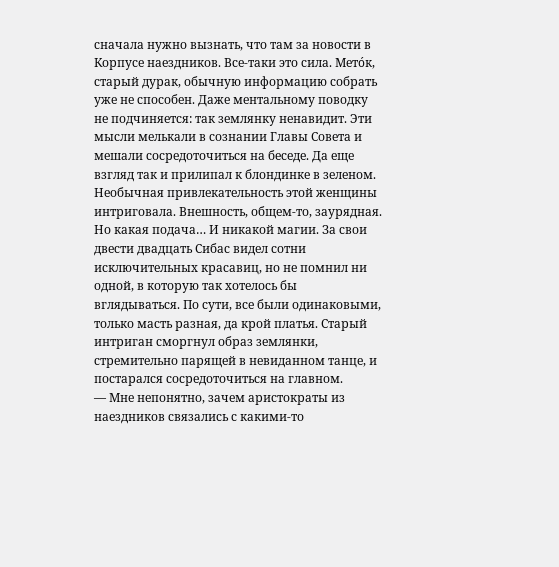сначала нужно вызнать, что там за новости в Корпусе наездников. Все-таки это сила. Метóк, старый дурак, обычную информацию собрать уже не способен. Даже ментальному поводку не подчиняется: так землянку ненавидит. Эти мысли мелькали в сознании Главы Совета и мешали сосредоточиться на беседе. Да еще взгляд так и прилипал к блондинке в зеленом.
Необычная привлекательность этой женщины интриговала. Внешность, общем-то, заурядная. Но какая подача… И никакой магии. За свои двести двадцать Сибас видел сотни исключительных красавиц, но не помнил ни одной, в которую так хотелось бы вглядываться. По сути, все были одинаковыми, только масть разная, да крой платья. Старый интриган сморгнул образ землянки, стремительно парящей в невиданном танце, и постарался сосредоточиться на главном.
— Мне непонятно, зачем аристократы из наездников связались с какими-то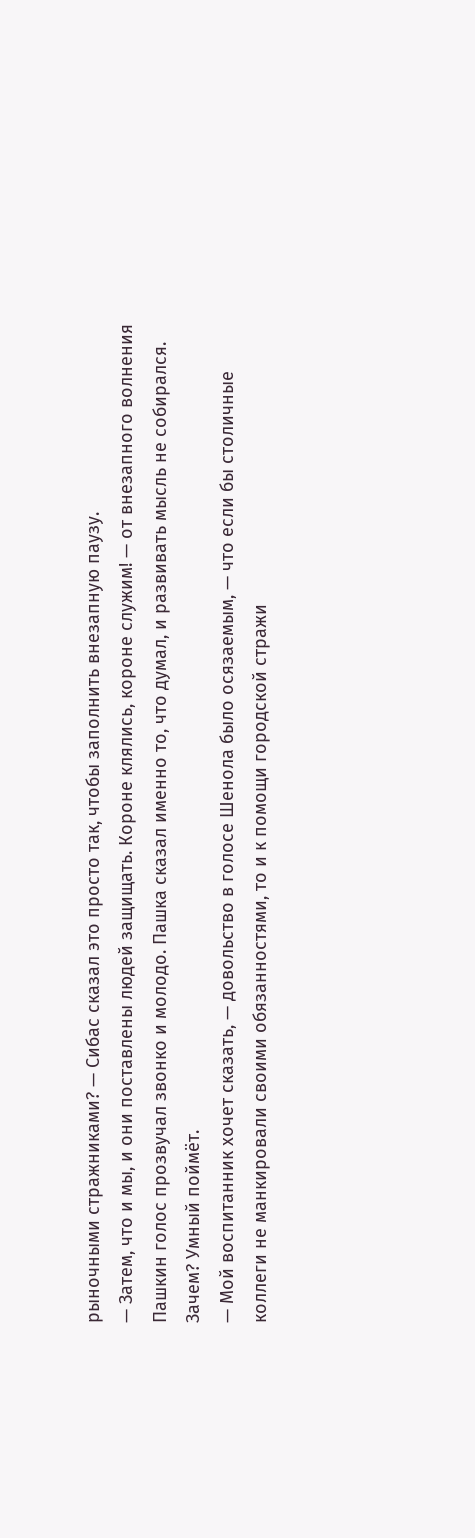рыночными стражниками? — Сибас сказал это просто так, чтобы заполнить внезапную паузу.
— Затем, что и мы, и они поставлены людей защищать. Короне клялись, короне служим! — от внезапного волнения Пашкин голос прозвучал звонко и молодо. Пашка сказал именно то, что думал, и развивать мысль не собирался. Зачем? Умный поймёт.
— Мой воспитанник хочет сказать, — довольство в голосе Шенола было осязаемым, — что если бы столичные коллеги не манкировали своими обязанностями, то и к помощи городской стражи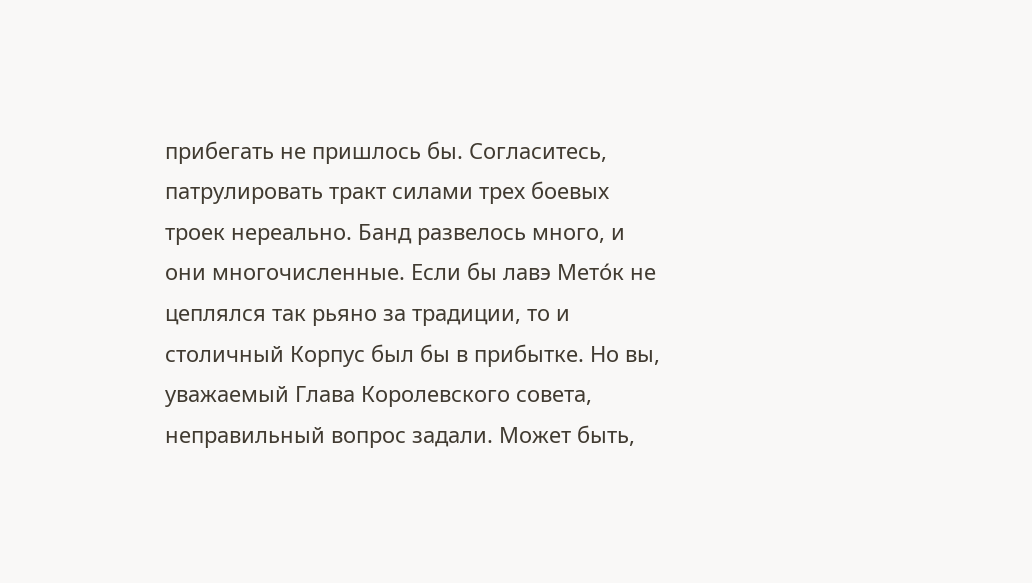прибегать не пришлось бы. Согласитесь, патрулировать тракт силами трех боевых троек нереально. Банд развелось много, и они многочисленные. Если бы лавэ Метóк не цеплялся так рьяно за традиции, то и столичный Корпус был бы в прибытке. Но вы, уважаемый Глава Королевского совета, неправильный вопрос задали. Может быть,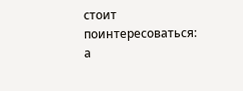стоит поинтересоваться: а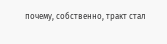почему, собственно, тракт стал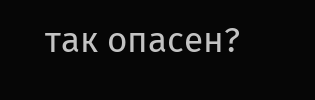так опасен?